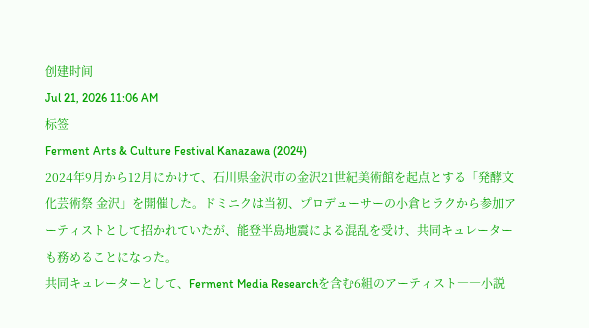创建时间
Jul 21, 2026 11:06 AM
标签
Ferment Arts & Culture Festival Kanazawa (2024)
2024年9月から12月にかけて、石川県金沢市の金沢21世紀美術館を起点とする「発酵文化芸術祭 金沢」を開催した。ドミニクは当初、プロデューサーの小倉ヒラクから参加アーティストとして招かれていたが、能登半島地震による混乱を受け、共同キュレーターも務めることになった。
共同キュレーターとして、Ferment Media Researchを含む6組のアーティスト――小説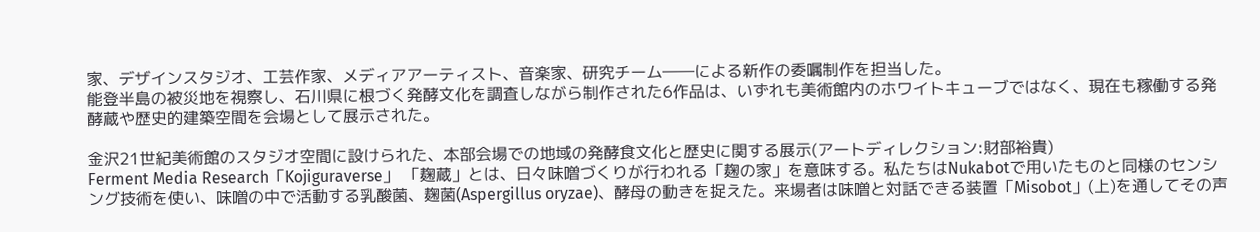家、デザインスタジオ、工芸作家、メディアアーティスト、音楽家、研究チーム――による新作の委嘱制作を担当した。
能登半島の被災地を視察し、石川県に根づく発酵文化を調査しながら制作された6作品は、いずれも美術館内のホワイトキューブではなく、現在も稼働する発酵蔵や歴史的建築空間を会場として展示された。

金沢21世紀美術館のスタジオ空間に設けられた、本部会場での地域の発酵食文化と歴史に関する展示(アートディレクション:財部裕貴)
Ferment Media Research「Kojiguraverse」 「麹蔵」とは、日々味噌づくりが行われる「麹の家」を意味する。私たちはNukabotで用いたものと同様のセンシング技術を使い、味噌の中で活動する乳酸菌、麹菌(Aspergillus oryzae)、酵母の動きを捉えた。来場者は味噌と対話できる装置「Misobot」(上)を通してその声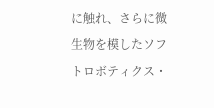に触れ、さらに微生物を模したソフトロボティクス・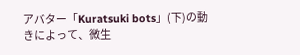アバター「Kuratsuki bots」(下)の動きによって、微生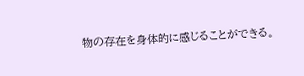物の存在を身体的に感じることができる。